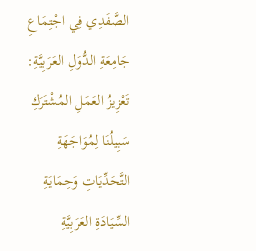الصَّفَدِي فِي اجْتِمَاعِ جَامِعَةِ الدُّوَلِ العَرَبِيَّةِ: تَعْزِيزُ العَمَلِ المُشْتَرَكِ سَبِيلُنَا لِمُوَاجَهَةِ التَّحَدِّيَاتِ وَحِمَايَةِ السِّيَادَةِ العَرَبِيَّةِ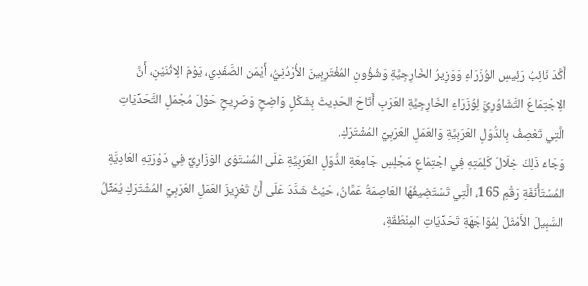أَكَّدَ نَائِبُ رَئِيسِ الوُزَرَاءِ وَوَزِيرُ الخَارِجِيَّةِ وَشُؤُونِ المُغْتَرِبِينَ الأُرْدُنِيُّ، أَيْمَن الصَّفَدِي، يَوْمَ الِاثْنَيْنِ، أَنَّ الِاجْتِمَاعَ التَّشَاوُرِيَّ لِوُزَرَاءِ الخَارِجِيَّةِ العَرَبِ أَتَاحَ الحَدِيثَ بِشَكْلٍ وَاضِحٍ وَصَرِيحٍ حَوْلَ مُجْمَلِ التَّحَدِّيَاتِ الَّتِي تَعْصِفُ بِالدُّوَلِ العَرَبِيَّةِ وَالعَمَلِ العَرَبِيِّ المُشْتَرَكِ.
وَجَاءَ ذَلِكَ خِلَالَ كَلِمَتِهِ فِي اجْتِمَاعِ مَجْلِسِ جَامِعَةِ الدُّوَلِ العَرَبِيَّةِ عَلَى المُسْتَوَى الوَزَارِيِّ فِي دَوْرَتِهِ العَادِيَّةِ المُسْتَأْنَفَةِ رَقْمِ 165، الَّتِي تَسْتَضِيفُهَا العَاصِمَةُ عَمَّانُ، حَيْثُ شَدَّدَ عَلَى أَنَّ تَعْزِيزَ العَمَلِ العَرَبِيِّ المُشْتَرَكِ يُمَثِّلُ السَّبِيلَ الأَمْثَلَ لِمُوَاجَهَةِ تَحَدِّيَاتِ المِنْطَقَةِ،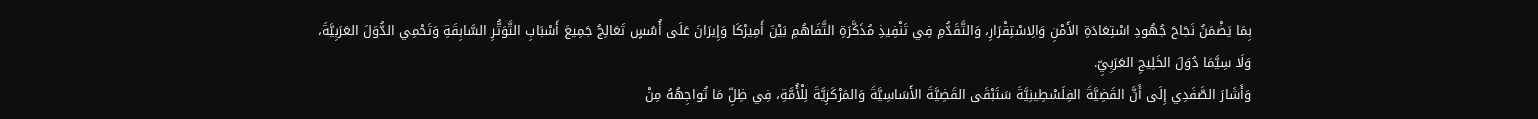بِمَا يَضْمَنُ نَجَاحَ جُهُودِ اسْتِعَادَةِ الأَمْنِ وَالِاسْتِقْرَارِ، وَالتَّقَدُّمِ فِي تَنْفِيذِ مُذَكَّرَةِ التَّفَاهُمِ بَيْنَ أَمِيرْكَا وَإِيرَانَ عَلَى أُسُسٍ تَعَالِجُ جَمِيعَ أَسْبَابِ التَّوَتُّرِ السَّابِقَةِ وَتَحْمِي الدُّوَلَ العَرَبِيَّةَ، وَلَا سِيَّمَا دُوَلَ الخَلِيجِ العَرَبِيِّ.
وَأَشَارَ الصَّفَدِي إِلَى أَنَّ القَضِيَّةَ الفِلَسْطِينِيَّةَ سَتَبْقَى القَضِيَّةَ الأَسَاسِيَّةَ وَالمَرْكَزِيَّةَ لِلْأُمَّةِ، فِي ظِلِّ مَا تُواجِهُهُ مِنْ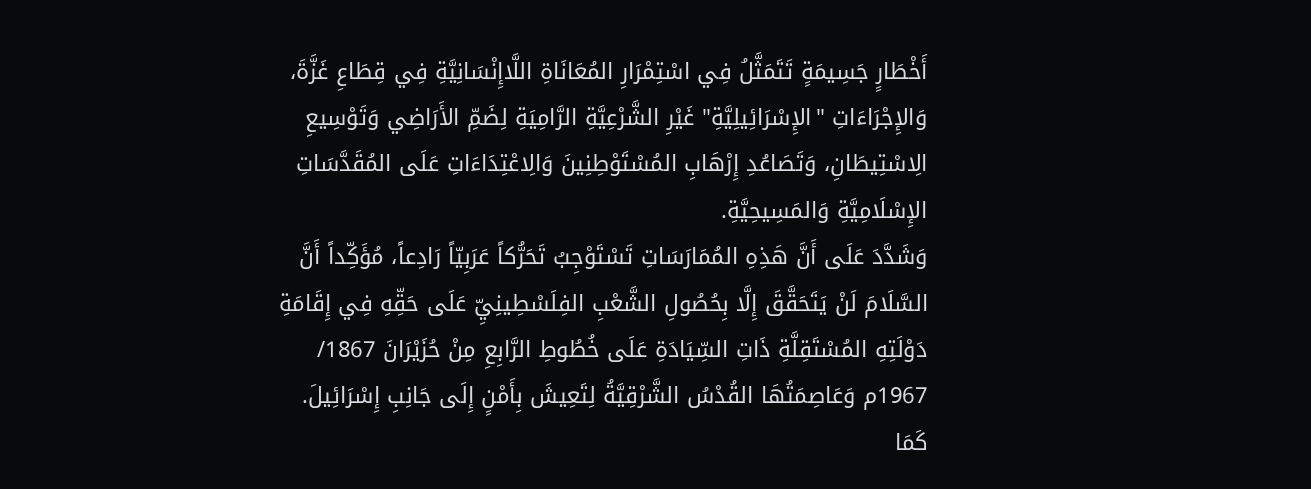أَخْطَارٍ جَسِيمَةٍ تَتَمَثَّلُ فِي اسْتِمْرَارِ المُعَانَاةِ اللَّاإِنْسَانِيَّةِ فِي قِطَاعِ غَزَّةَ، وَالإِجْرَاءَاتِ "الإِسْرَائِيلِيَّةِ" غَيْرِ الشَّرْعِيَّةِ الرَّامِيَةِ لِضَمِّ الأَرَاضِي وَتَوْسِيعِ الِاسْتِيطَانِ، وَتَصَاعُدِ إِرْهَابِ المُسْتَوْطِنِينَ وَالِاعْتِدَاءَاتِ عَلَى المُقَدَّسَاتِ الإِسْلَامِيَّةِ وَالمَسِيحِيَّةِ.
وَشَدَّدَ عَلَى أَنَّ هَذِهِ المُمَارَسَاتِ تَسْتَوْجِبُ تَحَرُّكاً عَرَبِيّاً رَادِعاً، مُؤَكِّداً أَنَّ السَّلَامَ لَنْ يَتَحَقَّقَ إِلَّا بِحُصُولِ الشَّعْبِ الفِلَسْطِينِيِّ عَلَى حَقِّهِ فِي إِقَامَةِ دَوْلَتِهِ المُسْتَقِلَّةِ ذَاتِ السِّيَادَةِ عَلَى خُطُوطِ الرَّابِعِ مِنْ حُزَيْرَانَ 1867/ 1967م وَعَاصِمَتُهَا القُدْسُ الشَّرْقِيَّةُ لِتَعِيشَ بِأَمْنٍ إِلَى جَانِبِ إِسْرَائِيلَ.
كَمَا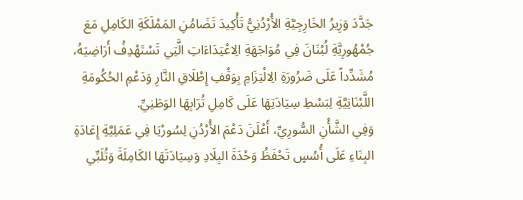جَدَّدَ وَزِيرُ الخَارِجِيَّةِ الأُرْدُنِيُّ تَأْكِيدَ تَضَامُنِ المَمْلَكَةِ الكَامِلِ مَعَ جُمْهُورِيَّةِ لُبْنَانَ فِي مُوَاجَهَةِ الِاعْتِدَاءَاتِ الَّتِي تَسْتَهْدِفُ أَرَاضِيَهُ، مُشَدِّداً عَلَى ضَرُورَةِ الِالْتِزَامِ بِوَقْفِ إِطْلَاقِ النَّارِ وَدَعْمِ الحُكُومَةِ اللَّبْنَانِيَّةِ لِبَسْطِ سِيَادَتِهَا عَلَى كَامِلِ تُرَابِهَا الوَطَنِيِّ.
وَفِي الشَّأْنِ السُّورِيِّ، أَعْلَنَ دَعْمَ الأُرْدُنِ لِسُورْيَا فِي عَمَلِيَّةِ إِعَادَةِ البِنَاءِ عَلَى أُسُسٍ تَحْفَظُ وَحْدَةَ البِلَادِ وَسِيَادَتَهَا الكَامِلَةَ وَتُلَبِّي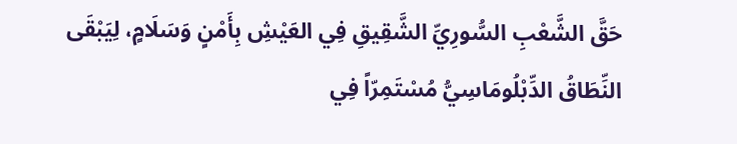حَقَّ الشَّعْبِ السُّورِيِّ الشَّقِيقِ فِي العَيْشِ بِأَمْنٍ وَسَلَامٍ، لِيَبْقَى النِّطَاقُ الدِّبْلُومَاسِيُّ مُسْتَمِرّاً فِي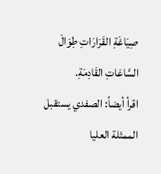صِيَاغَةِ القَرَارَاتِ طِوَالَ السَّاعَاتِ القَادِمَةِ.
اقرأ أيضاً: الصفدي يستقبل الممثلة العليا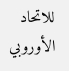للاتحاد الأوروبي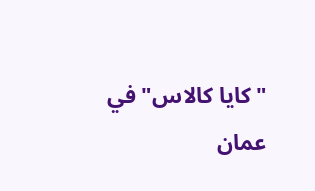"كايا كالاس" في عمان